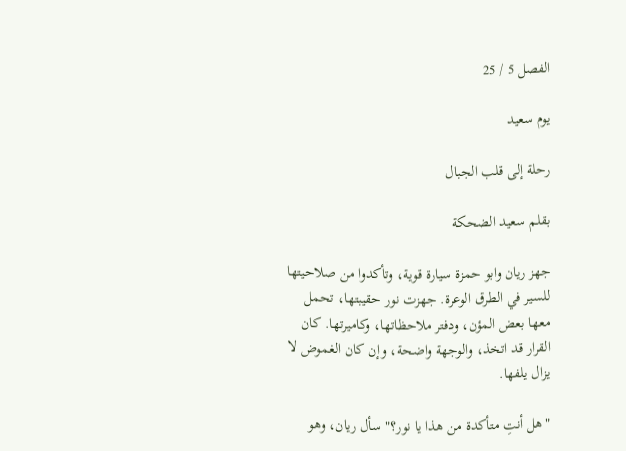الفصل 5 / 25

يوم سعيد

رحلة إلى قلب الجبال

بقلم سعيد الضحكة

جهز ريان وابو حمزة سيارة قوية، وتأكدوا من صلاحيتها للسير في الطرق الوعرة. جهزت نور حقيبتها، تحمل معها بعض المؤن، ودفتر ملاحظاتها، وكاميرتها. كان القرار قد اتخذ، والوجهة واضحة، وإن كان الغموض لا يزال يلفها.

"هل أنتِ متأكدة من هذا يا نور؟" سأل ريان، وهو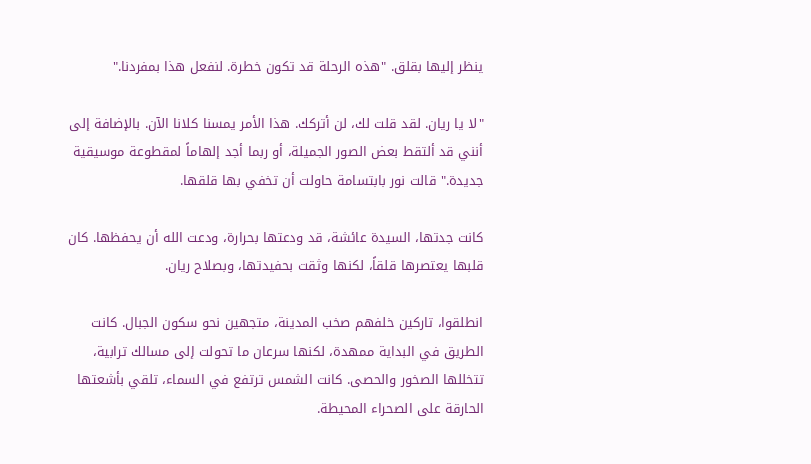ينظر إليها بقلق. "هذه الرحلة قد تكون خطرة. لنفعل هذا بمفردنا."

"لا يا ريان. لقد قلت لك، لن أتركك. هذا الأمر يمسنا كلانا الآن. بالإضافة إلى أنني قد ألتقط بعض الصور الجميلة، أو ربما أجد إلهاماً لمقطوعة موسيقية جديدة." قالت نور بابتسامة حاولت أن تخفي بها قلقها.

كانت جدتها، السيدة عائشة، قد ودعتها بحرارة، ودعت الله أن يحفظها. كان قلبها يعتصرها قلقاً، لكنها وثقت بحفيدتها، وبصلاح ريان.

انطلقوا، تاركين خلفهم صخب المدينة، متجهين نحو سكون الجبال. كانت الطريق في البداية ممهدة، لكنها سرعان ما تحولت إلى مسالك ترابية، تتخللها الصخور والحصى. كانت الشمس ترتفع في السماء، تلقي بأشعتها الحارقة على الصحراء المحيطة.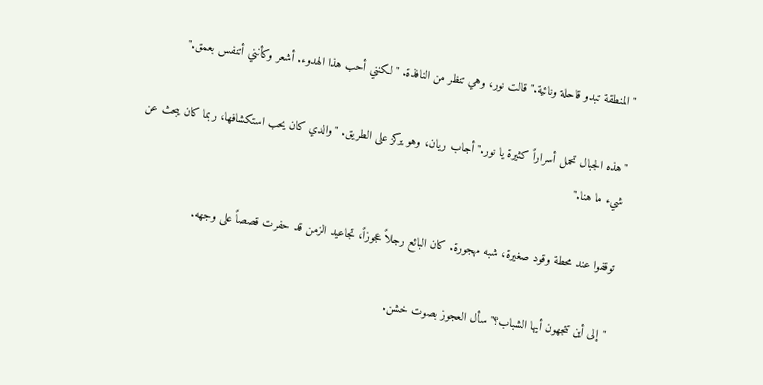"المنطقة تبدو قاحلة ونائية." قالت نور، وهي تنظر من النافذة. "لكنني أحب هذا الهدوء. أشعر وكأنني أتنفس بعمق."

"هذه الجبال تحمل أسراراً كثيرة يا نور." أجاب ريان، وهو يركز على الطريق. "والدي كان يحب استكشافها، ربما كان يبحث عن شيء ما هنا."

توقفوا عند محطة وقود صغيرة، شبه مهجورة. كان البائع رجلاً عجوزاً، تجاعيد الزمن قد حفرت قصصاً على وجهه.

"إلى أين تتجهون أيها الشباب؟" سأل العجوز بصوت خشن.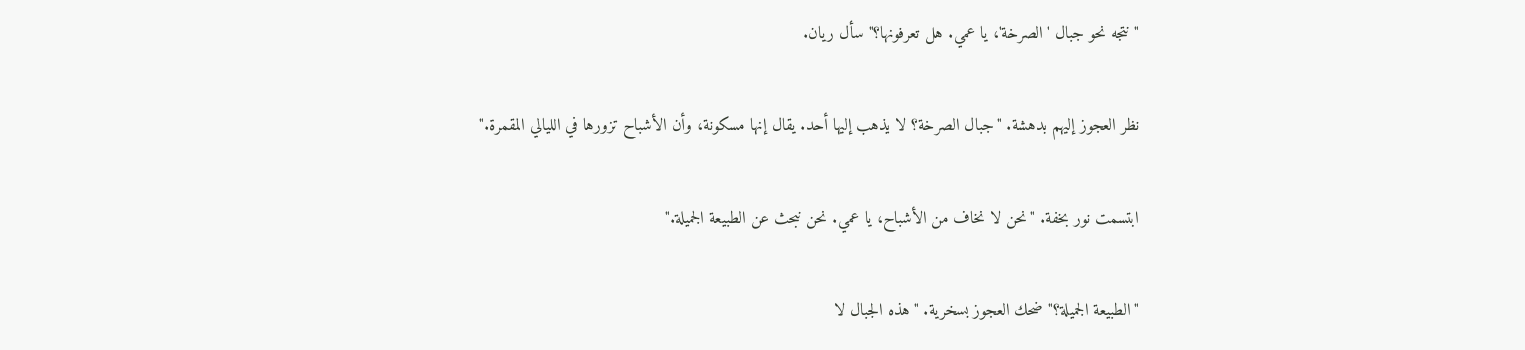"نتجه نحو جبال 'الصرخة'، يا عمي. هل تعرفونها؟" سأل ريان.

نظر العجوز إليهم بدهشة. "جبال الصرخة؟ لا يذهب إليها أحد. يقال إنها مسكونة، وأن الأشباح تزورها في الليالي المقمرة."

ابتسمت نور بخفة. "نحن لا نخاف من الأشباح، يا عمي. نحن نبحث عن الطبيعة الجميلة."

"الطبيعة الجميلة؟" ضحك العجوز بسخرية. "هذه الجبال لا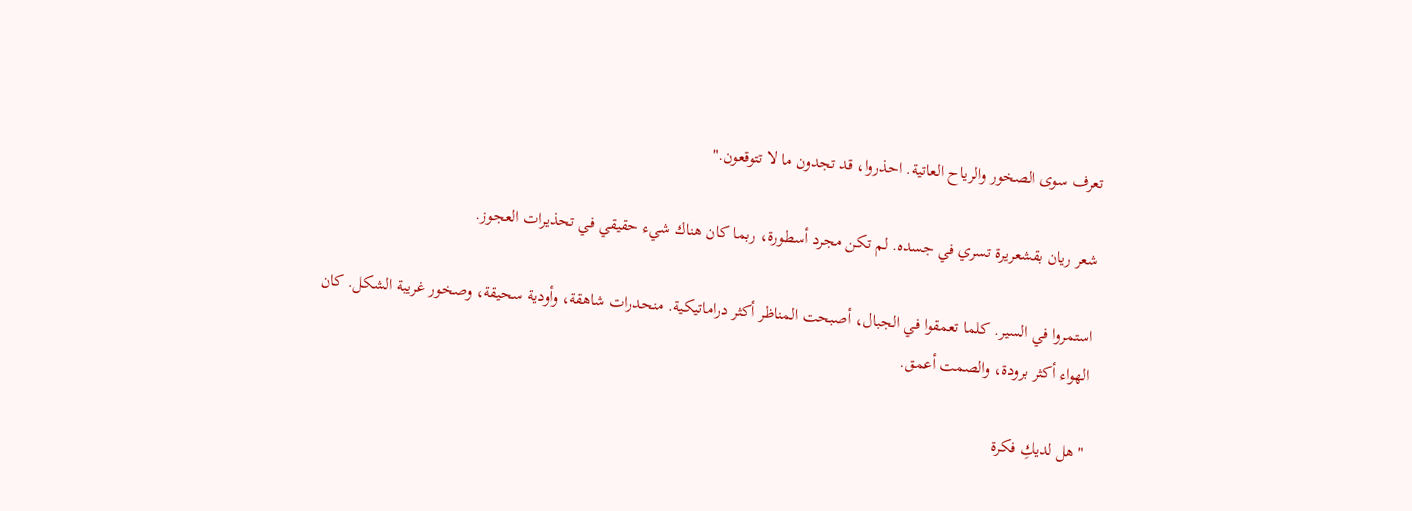تعرف سوى الصخور والرياح العاتية. احذروا، قد تجدون ما لا تتوقعون."

شعر ريان بقشعريرة تسري في جسده. لم تكن مجرد أسطورة، ربما كان هناك شيء حقيقي في تحذيرات العجوز.

استمروا في السير. كلما تعمقوا في الجبال، أصبحت المناظر أكثر دراماتيكية. منحدرات شاهقة، وأودية سحيقة، وصخور غريبة الشكل. كان الهواء أكثر برودة، والصمت أعمق.

"هل لديكِ فكرة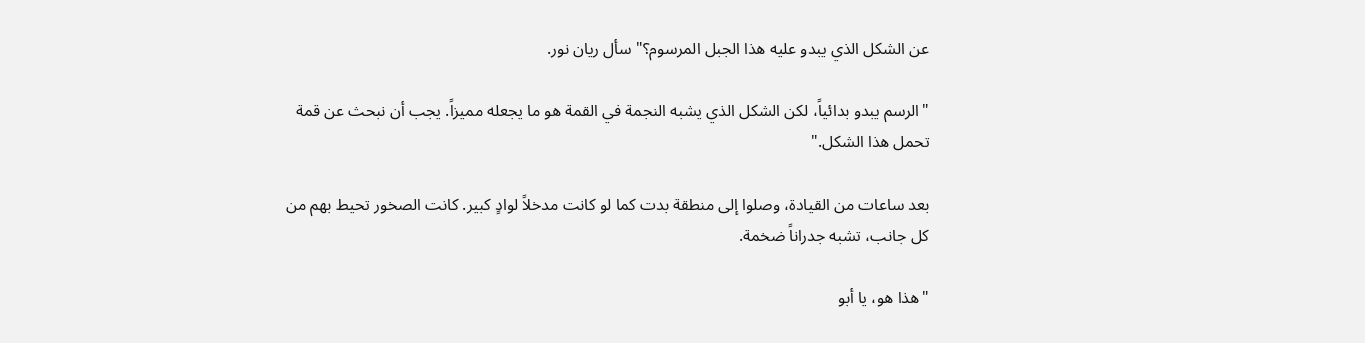عن الشكل الذي يبدو عليه هذا الجبل المرسوم؟" سأل ريان نور.

"الرسم يبدو بدائياً، لكن الشكل الذي يشبه النجمة في القمة هو ما يجعله مميزاً. يجب أن نبحث عن قمة تحمل هذا الشكل."

بعد ساعات من القيادة، وصلوا إلى منطقة بدت كما لو كانت مدخلاً لوادٍ كبير. كانت الصخور تحيط بهم من كل جانب، تشبه جدراناً ضخمة.

"هذا هو، يا أبو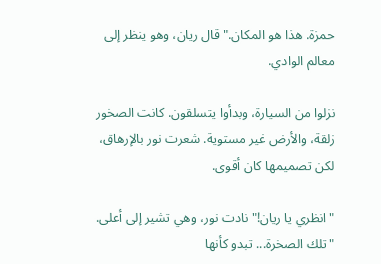حمزة. هذا هو المكان." قال ريان، وهو ينظر إلى معالم الوادي.

نزلوا من السيارة، وبدأوا يتسلقون. كانت الصخور زلقة، والأرض غير مستوية. شعرت نور بالإرهاق، لكن تصميمها كان أقوى.

"انظري يا ريان!" نادت نور، وهي تشير إلى أعلى. "تلك الصخرة... تبدو كأنها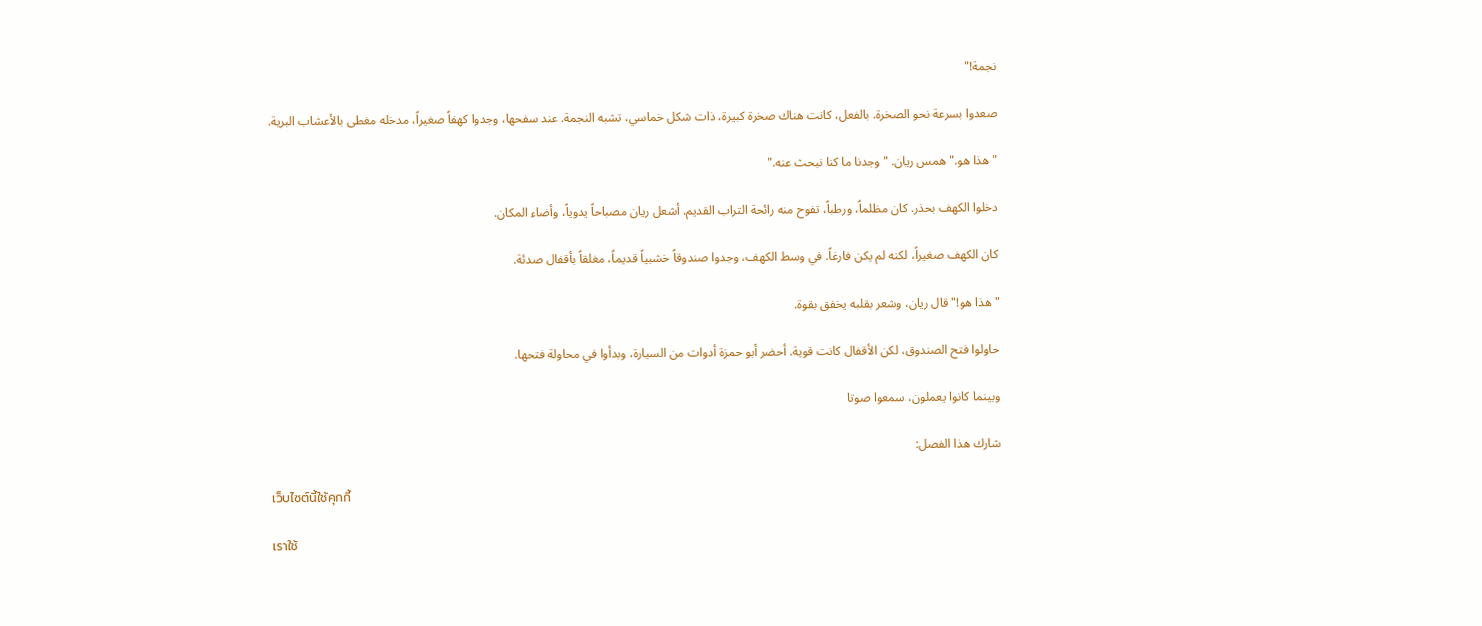نجمة!"

صعدوا بسرعة نحو الصخرة. بالفعل، كانت هناك صخرة كبيرة، ذات شكل خماسي، تشبه النجمة. عند سفحها، وجدوا كهفاً صغيراً، مدخله مغطى بالأعشاب البرية.

"هذا هو." همس ريان. "وجدنا ما كنا نبحث عنه."

دخلوا الكهف بحذر. كان مظلماً، ورطباً، تفوح منه رائحة التراب القديم. أشعل ريان مصباحاً يدوياً، وأضاء المكان.

كان الكهف صغيراً، لكنه لم يكن فارغاً. في وسط الكهف، وجدوا صندوقاً خشبياً قديماً، مغلقاً بأقفال صدئة.

"هذا هو!" قال ريان، وشعر بقلبه يخفق بقوة.

حاولوا فتح الصندوق، لكن الأقفال كانت قوية. أحضر أبو حمزة أدوات من السيارة، وبدأوا في محاولة فتحها.

وبينما كانوا يعملون، سمعوا صوتا

شارك هذا الفصل:

เว็บไซต์นี้ใช้คุกกี้

เราใช้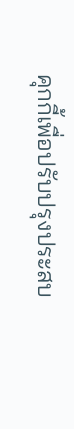คุกกี้เพื่อปรับปรุงประสบ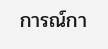การณ์กา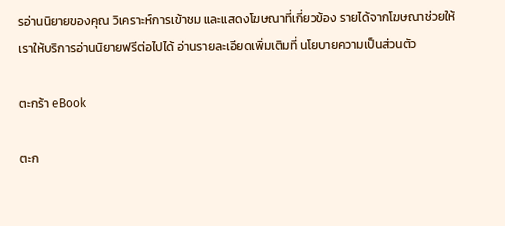รอ่านนิยายของคุณ วิเคราะห์การเข้าชม และแสดงโฆษณาที่เกี่ยวข้อง รายได้จากโฆษณาช่วยให้เราให้บริการอ่านนิยายฟรีต่อไปได้ อ่านรายละเอียดเพิ่มเติมที่ นโยบายความเป็นส่วนตัว

ตะกร้า eBook

ตะก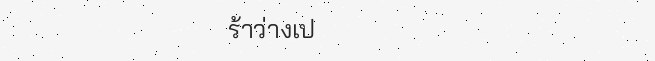ร้าว่างเป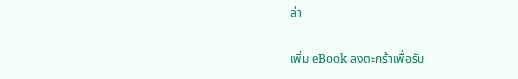ล่า

เพิ่ม eBook ลงตะกร้าเพื่อรับ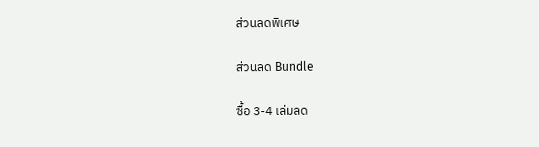ส่วนลดพิเศษ

ส่วนลด Bundle

ซื้อ 3-4 เล่มลด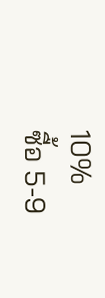10%
ซื้อ 5-9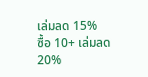เล่มลด 15%
ซื้อ 10+ เล่มลด 20%